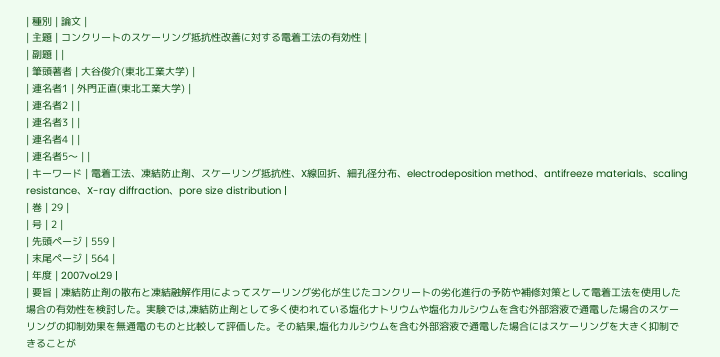| 種別 | 論文 |
| 主題 | コンクリートのスケーリング抵抗性改善に対する電着工法の有効性 |
| 副題 | |
| 筆頭著者 | 大谷俊介(東北工業大学) |
| 連名者1 | 外門正直(東北工業大学) |
| 連名者2 | |
| 連名者3 | |
| 連名者4 | |
| 連名者5〜 | |
| キーワード | 電着工法、凍結防止剤、スケーリング抵抗性、X線回折、細孔径分布、electrodeposition method、antifreeze materials、scaling resistance、X-ray diffraction、pore size distribution |
| 巻 | 29 |
| 号 | 2 |
| 先頭ページ | 559 |
| 末尾ページ | 564 |
| 年度 | 2007vol.29 |
| 要旨 | 凍結防止剤の散布と凍結融解作用によってスケーリング劣化が生じたコンクリートの劣化進行の予防や補修対策として電着工法を使用した場合の有効性を検討した。実験では,凍結防止剤として多く使われている塩化ナトリウムや塩化カルシウムを含む外部溶液で通電した場合のスケーリングの抑制効果を無通電のものと比較して評価した。その結果,塩化カルシウムを含む外部溶液で通電した場合にはスケーリングを大きく抑制できることが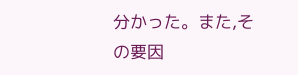分かった。また,その要因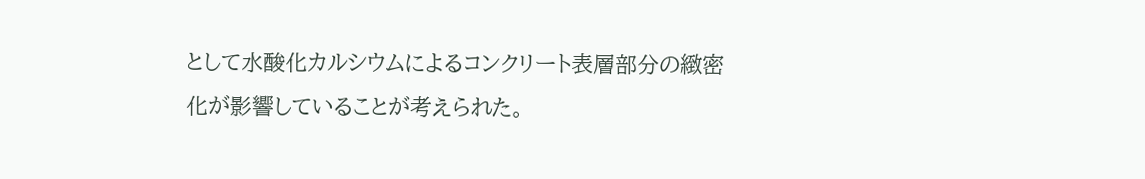として水酸化カルシウムによるコンクリート表層部分の緻密化が影響していることが考えられた。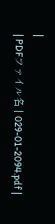|
| PDFファイル名 | 029-01-2094.pdf |